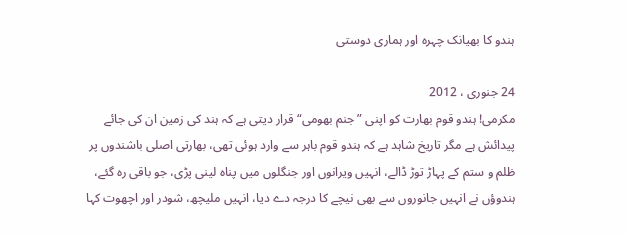ہندو کا بھیانک چہرہ اور ہماری دوستی

24 جنوری ، 2012
مکرمی! ہندو قوم بھارت کو اپنی ”جنم بھومی“ قرار دیتی ہے کہ ہند کی زمین ان کی جائے پیدائش ہے مگر تاریخ شاہد ہے کہ ہندو قوم باہر سے وارد ہوئی تھی، بھارتی اصلی باشندوں پر ظلم و ستم کے پہاڑ توڑ ڈالے، انہیں ویرانوں اور جنگلوں میں پناہ لینی پڑی، جو باقی رہ گئے، ہندوؤں نے انہیں جانوروں سے بھی نیچے کا درجہ دے دیا، انہیں ملیچھ، شودر اور اچھوت کہا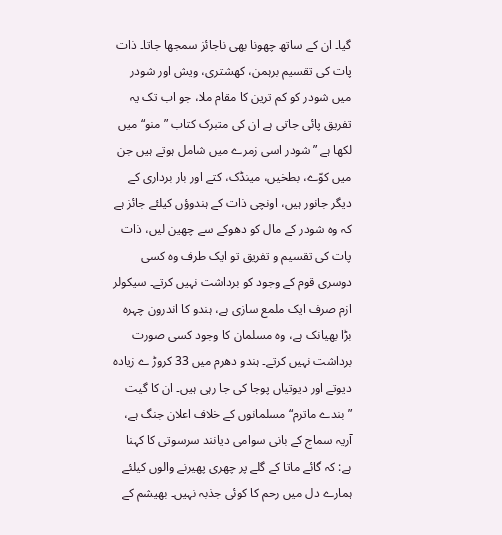گیا۔ ان کے ساتھ چھونا بھی ناجائز سمجھا جاتا۔ ذات پات کی تقسیم برہمن، کھشتری، ویش اور شودر میں شودر کو کم ترین کا مقام ملا، جو اب تک یہ تفریق پائی جاتی ہے ان کی متبرک کتاب ”منو“ میں لکھا ہے ”شودر اسی زمرے میں شامل ہوتے ہیں جن میں کوّے، بطخیں، مینڈک، کتے اور بار برداری کے دیگر جانور ہیں، اونچی ذات کے ہندوؤں کیلئے جائز ہے کہ وہ شودر کے مال کو دھوکے سے چھین لیں، ذات پات کی تقسیم و تفریق تو ایک طرف وہ کسی دوسری قوم کے وجود کو برداشت نہیں کرتے۔ سیکولر ازم صرف ایک ملمع سازی ہے، ہندو کا اندرون چہرہ بڑا بھیانک ہے، وہ مسلمان کا وجود کسی صورت برداشت نہیں کرتے۔ ہندو دھرم میں 33 کروڑ ے زیادہ دیوتے اور دیوتیاں پوجا کی جا رہی ہیں۔ ان کا گیت ”بندے ماترم“ مسلمانوں کے خلاف اعلان جنگ ہے، آریہ سماج کے بانی سوامی دیانند سرسوتی کا کہنا ہے: کہ گائے ماتا کے گلے پر چھری پھیرنے والوں کیلئے ہمارے دل میں رحم کا کوئی جذبہ نہیں۔ بھیشم کے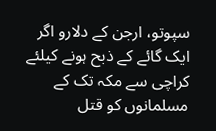سپوتو، ارجن کے دلارو اگر ایک گائے کے ذبح ہونے کیلئے کراچی سے مکہ تک کے مسلمانوں کو قتل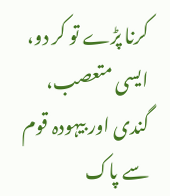کرنا پڑے تو کر دو، ایسی متعصب، گندی اور بیہودہ قوم سے پاک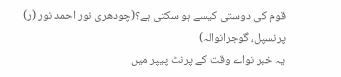قوم کی دوستی کیسے ہو سکتی ہے؟(چودھری نور احمد نور (ر) پرنسپل، گوجرانوالہ)
یہ خبر نواے وقت کے پرنٹ پیپر میں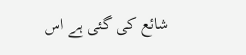شائع کی گئی ہے اس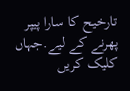تارخیح کا سارا پیپر پھرنے کے لیے.جہاں کلیک کریں